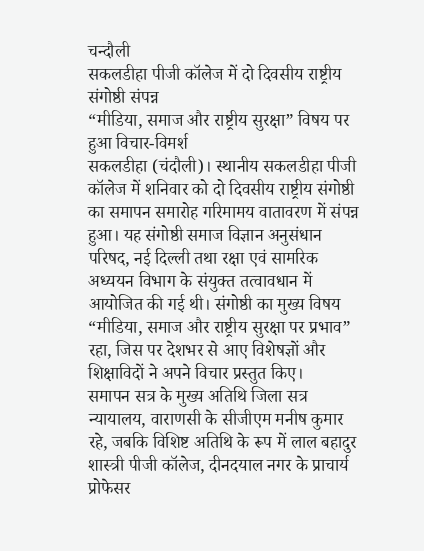चन्दौली
सकलडीहा पीजी कॉलेज में दो दिवसीय राष्ट्रीय संगोष्ठी संपन्न
“मीडिया, समाज और राष्ट्रीय सुरक्षा” विषय पर हुआ विचार-विमर्श
सकलडीहा (चंदौली)। स्थानीय सकलडीहा पीजी कॉलेज में शनिवार को दो दिवसीय राष्ट्रीय संगोष्ठी का समापन समारोह गरिमामय वातावरण में संपन्न हुआ। यह संगोष्ठी समाज विज्ञान अनुसंधान परिषद, नई दिल्ली तथा रक्षा एवं सामरिक अध्ययन विभाग के संयुक्त तत्वावधान में आयोजित की गई थी। संगोष्ठी का मुख्य विषय “मीडिया, समाज और राष्ट्रीय सुरक्षा पर प्रभाव” रहा, जिस पर देशभर से आए विशेषज्ञों और शिक्षाविदों ने अपने विचार प्रस्तुत किए।
समापन सत्र के मुख्य अतिथि जिला सत्र न्यायालय, वाराणसी के सीजीएम मनीष कुमार रहे, जबकि विशिष्ट अतिथि के रूप में लाल बहादुर शास्त्री पीजी कॉलेज, दीनदयाल नगर के प्राचार्य प्रोफेसर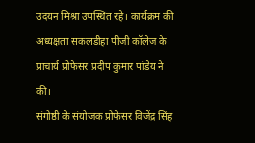उदयन मिश्रा उपस्थित रहे। कार्यक्रम की अध्यक्षता सकलडीहा पीजी कॉलेज के प्राचार्य प्रोफेसर प्रदीप कुमार पांडेय ने की।
संगोष्ठी के संयोजक प्रोफेसर विजेंद्र सिंह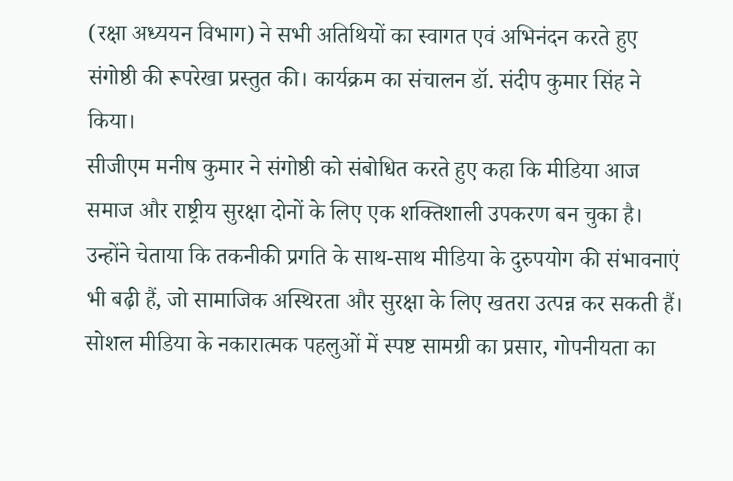(रक्षा अध्ययन विभाग) ने सभी अतिथियों का स्वागत एवं अभिनंदन करते हुए संगोष्ठी की रूपरेखा प्रस्तुत की। कार्यक्रम का संचालन डॉ. संदीप कुमार सिंह ने किया।
सीजीएम मनीष कुमार ने संगोष्ठी को संबोधित करते हुए कहा कि मीडिया आज समाज और राष्ट्रीय सुरक्षा दोनों के लिए एक शक्तिशाली उपकरण बन चुका है। उन्होंने चेताया कि तकनीकी प्रगति के साथ-साथ मीडिया के दुरुपयोग की संभावनाएं भी बढ़ी हैं, जो सामाजिक अस्थिरता और सुरक्षा के लिए खतरा उत्पन्न कर सकती हैं। सोशल मीडिया के नकारात्मक पहलुओं में स्पष्ट सामग्री का प्रसार, गोपनीयता का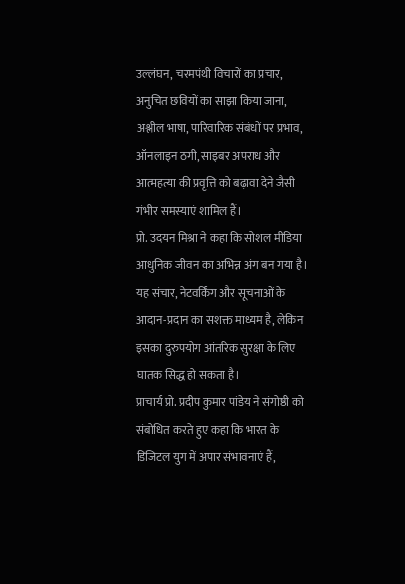उल्लंघन, चरमपंथी विचारों का प्रचार, अनुचित छवियों का साझा किया जाना, अश्लील भाषा, पारिवारिक संबंधों पर प्रभाव, ऑनलाइन ठगी, साइबर अपराध और आत्महत्या की प्रवृत्ति को बढ़ावा देने जैसी गंभीर समस्याएं शामिल हैं।
प्रो. उदयन मिश्रा ने कहा कि सोशल मीडिया आधुनिक जीवन का अभिन्न अंग बन गया है। यह संचार, नेटवर्किंग और सूचनाओं के आदान-प्रदान का सशक्त माध्यम है, लेकिन इसका दुरुपयोग आंतरिक सुरक्षा के लिए घातक सिद्ध हो सकता है।
प्राचार्य प्रो. प्रदीप कुमार पांडेय ने संगोष्ठी को संबोधित करते हुए कहा कि भारत के डिजिटल युग में अपार संभावनाएं हैं,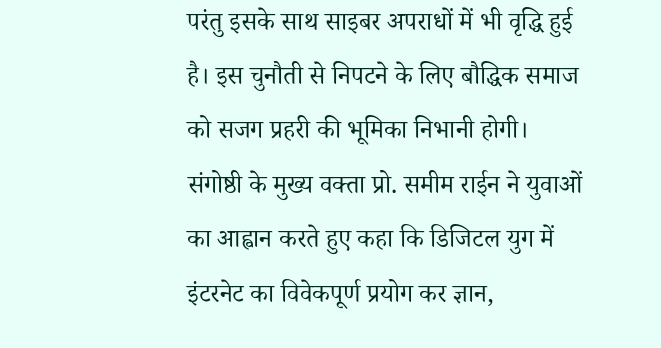परंतु इसके साथ साइबर अपराधों में भी वृद्धि हुई है। इस चुनौती से निपटने के लिए बौद्धिक समाज को सजग प्रहरी की भूमिका निभानी होगी।
संगोष्ठी के मुख्य वक्ता प्रो. समीम राईन ने युवाओं का आह्वान करते हुए कहा कि डिजिटल युग में इंटरनेट का विवेकपूर्ण प्रयोग कर ज्ञान,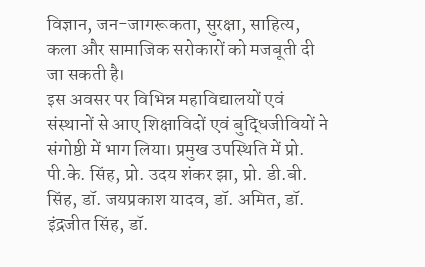विज्ञान, जन-जागरूकता, सुरक्षा, साहित्य, कला और सामाजिक सरोकारों को मजबूती दी जा सकती है।
इस अवसर पर विभिन्न महाविद्यालयों एवं संस्थानों से आए शिक्षाविदों एवं बुद्धिजीवियों ने संगोष्ठी में भाग लिया। प्रमुख उपस्थिति में प्रो. पी.के. सिंह, प्रो. उदय शंकर झा, प्रो. डी.बी. सिंह, डॉ. जयप्रकाश यादव, डॉ. अमित, डॉ. इंद्रजीत सिंह, डॉ.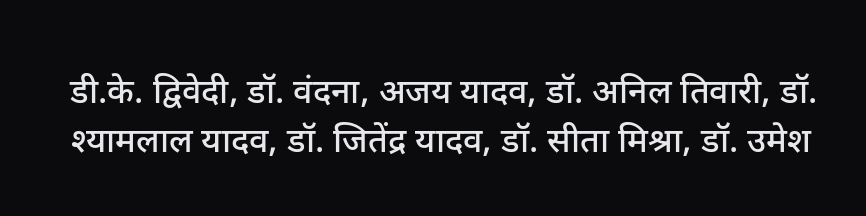डी.के. द्विवेदी, डॉ. वंदना, अजय यादव, डॉ. अनिल तिवारी, डॉ. श्यामलाल यादव, डॉ. जितेंद्र यादव, डॉ. सीता मिश्रा, डॉ. उमेश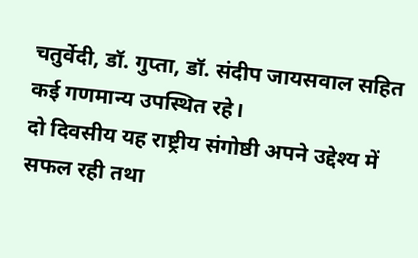चतुर्वेदी, डॉ. गुप्ता, डॉ. संदीप जायसवाल सहित कई गणमान्य उपस्थित रहे।
दो दिवसीय यह राष्ट्रीय संगोष्ठी अपने उद्देश्य में सफल रही तथा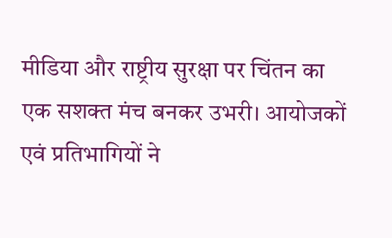मीडिया और राष्ट्रीय सुरक्षा पर चिंतन का एक सशक्त मंच बनकर उभरी। आयोजकों एवं प्रतिभागियों ने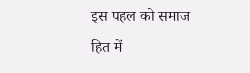इस पहल को समाज हित में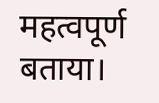महत्वपूर्ण बताया।